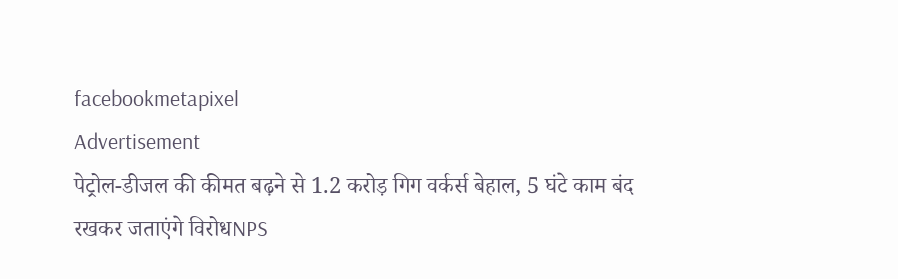facebookmetapixel
Advertisement
पेट्रोल-डीजल की कीमत बढ़ने से 1.2 करोड़ गिग वर्कर्स बेहाल, 5 घंटे काम बंद रखकर जताएंगे विरोधNPS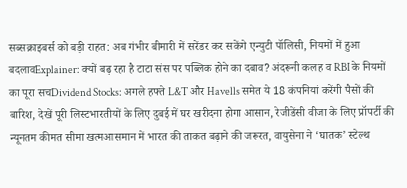सब्सक्राइबर्स को बड़ी राहत: अब गंभीर बीमारी में सरेंडर कर सकेंगे एन्युटी पॉलिसी, नियमों में हुआ बदलावExplainer: क्यों बढ़ रहा है टाटा संस पर पब्लिक होने का दबाव? अंदरूनी कलह व RBI के नियमों का पूरा सचDividend Stocks: अगले हफ्ते L&T और Havells समेत ये 18 कंपनियां करेंगी पैसों की बारिश, देखें पूरी लिस्टभारतीयों के लिए दुबई में घर खरीदना होगा आसान, रेजीडेंसी वीजा के लिए प्रॉपर्टी की न्यूनतम कीमत सीमा खत्मआसमान में भारत की ताकत बढ़ाने की जरूरत, वायुसेना ने ‘घातक’ स्टेल्थ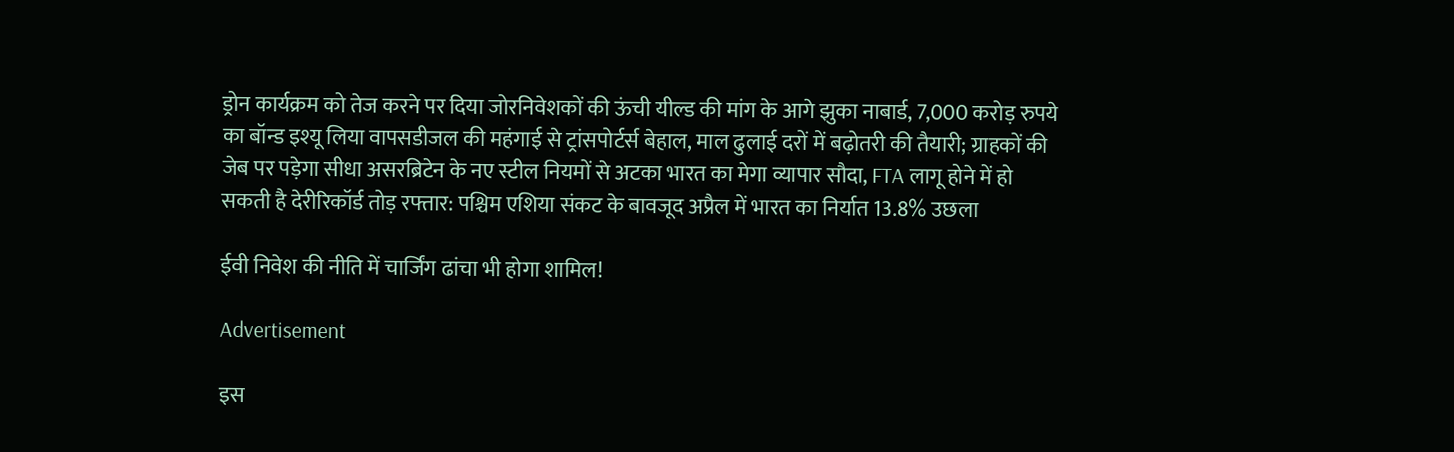ड्रोन कार्यक्रम को तेज करने पर दिया जोरनिवेशकों की ऊंची यील्ड की मांग के आगे झुका नाबार्ड, 7,000 करोड़ रुपये का बॉन्ड इश्यू लिया वापसडीजल की महंगाई से ट्रांसपोर्टर्स बेहाल, माल ढुलाई दरों में बढ़ोतरी की तैयारी; ग्राहकों की जेब पर पड़ेगा सीधा असरब्रिटेन के नए स्टील नियमों से अटका भारत का मेगा व्यापार सौदा, FTA लागू होने में हो सकती है देरीरिकॉर्ड तोड़ रफ्तार: पश्चिम एशिया संकट के बावजूद अप्रैल में भारत का निर्यात 13.8% उछला

ईवी निवेश की नीति में चार्जिंग ढांचा भी होगा शामिल‌!

Advertisement

इस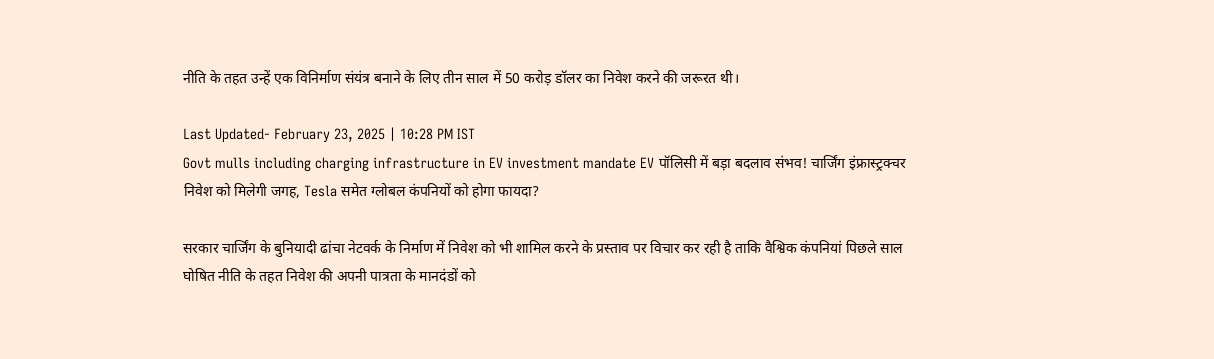नीति के तहत उन्हें एक विनिर्माण संयंत्र बनाने के लिए तीन साल में 50 करोड़ डॉलर का निवेश करने की जरूरत थी।

Last Updated- February 23, 2025 | 10:28 PM IST
Govt mulls including charging infrastructure in EV investment mandate EV पॉलिसी में बड़ा बदलाव संभव! चार्जिंग इंफ्रास्ट्रक्चर निवेश को मिलेगी जगह, Tesla समेत ग्लोबल कंपनियों को होगा फायदा?

सरकार चार्जिंग के बुनियादी ढांचा नेटवर्क के निर्माण में निवेश को भी शामिल करने के प्रस्ताव पर विचार कर रही है ताकि वैश्विक कंपनियां पिछले साल घोषित नीति के तहत निवेश की अपनी पात्रता के मानदंडों को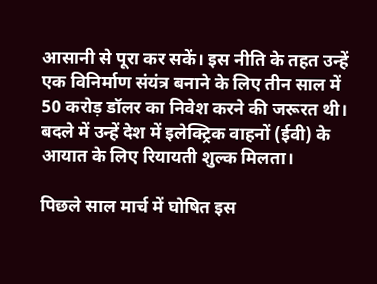आसानी से पूरा कर सकें। इस नीति के तहत उन्हें एक विनिर्माण संयंत्र बनाने के लिए तीन साल में 50 करोड़ डॉलर का निवेश करने की जरूरत थी। बदले में उन्हें देश में इलेक्ट्रिक वाहनों (ईवी) के आयात के लिए रियायती शुल्क मिलता।

पिछले साल मार्च में घोषित इस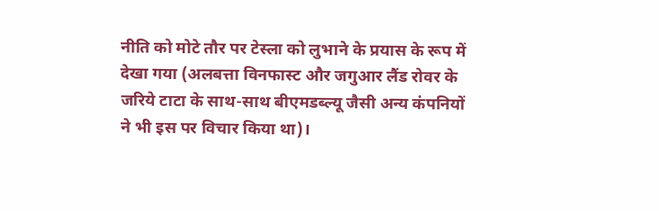नीति को मोटे तौर पर टेस्ला को लुभाने के प्रयास के रूप में देखा गया (अलबत्ता विनफास्ट और जगुआर लैंड रोवर के जरिये टाटा के साथ-साथ बीएमडब्ल्यू जैसी अन्य कंपनियों ने भी इस पर विचार किया था)।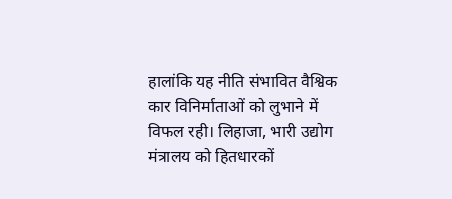हालांकि यह नीति संभावित वैश्विक कार विनिर्माताओं को लुभाने में विफल रही। लिहाजा, भारी उद्योग मंत्रालय को हितधारकों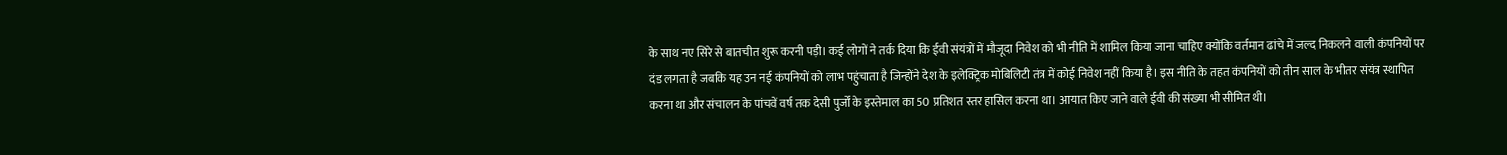के साथ नए सिरे से बातचीत शुरू करनी पड़ी। कई लोगों ने तर्क दिया कि ईवी संयंत्रों में मौजूदा निवेश को भी नीति में शामिल किया जाना चाहिए क्योंकि वर्तमान ढांचे में जल्द निकलने वाली कंपनियों पर दंड लगता है जबकि यह उन नई कंपनियों को लाभ पहुंचाता है जिन्होंने देश के इलेक्ट्रिक मोबिलिटी तंत्र में कोई निवेश नहीं किया है। इस नीति के तहत कंपनियों को तीन साल के भीतर संयंत्र स्थापित करना था और संचालन के पांचवें वर्ष तक देसी पुर्जों के इस्तेमाल का 50 प्रतिशत स्तर हासिल करना था। आयात किए जाने वाले ईवी की संख्या भी सीमित थी।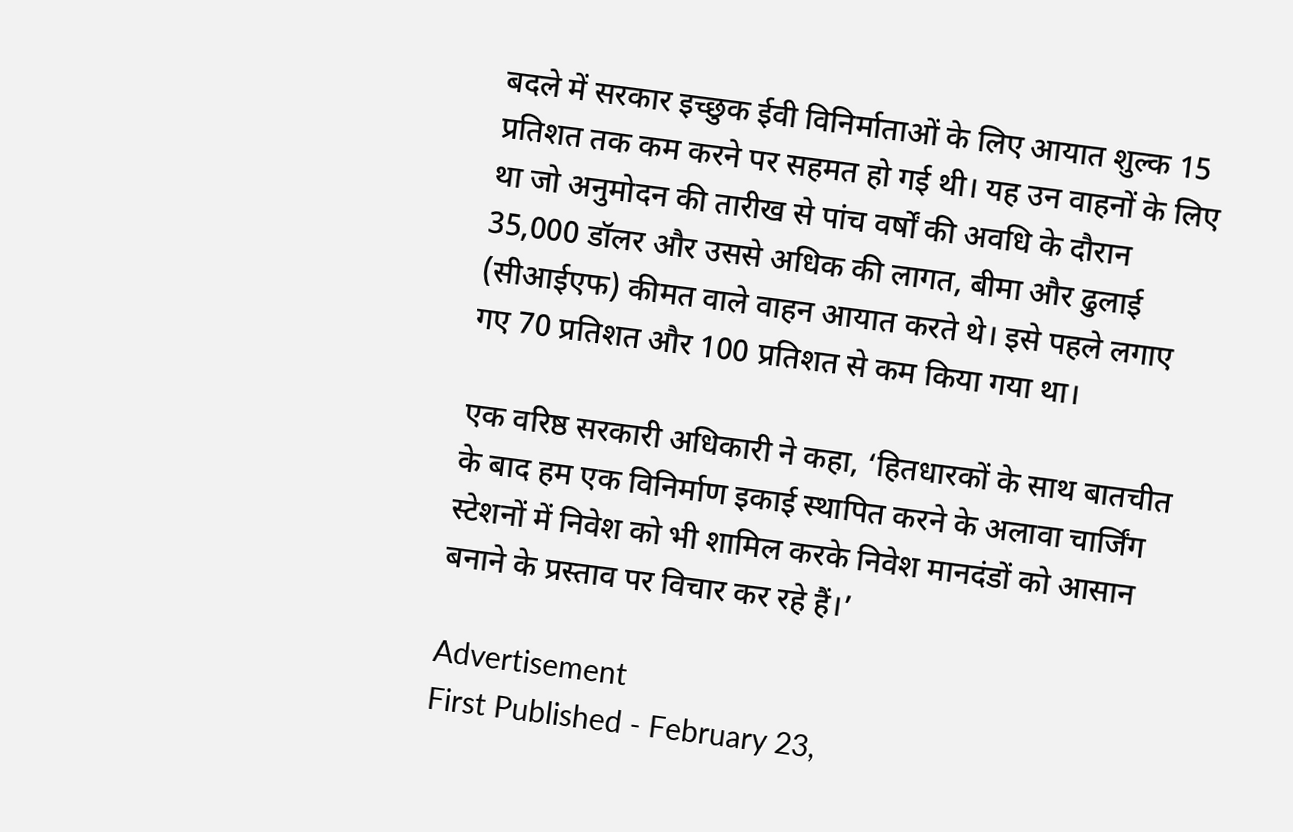बदले में सरकार इच्छुक ईवी विनिर्माताओं के लिए आयात शुल्क 15 प्रतिशत तक कम करने पर सहमत हो गई थी। यह उन वाहनों के लिए था जो अनुमोदन की तारीख से पांच वर्षों की अवधि के दौरान 35,000 डॉलर और उससे अधिक की लागत, बीमा और ढुलाई (सीआईएफ) कीमत वाले वाहन आयात करते थे। इसे पहले लगाए गए 70 प्रतिशत और 100 प्रतिशत से कम किया गया था।

एक वरिष्ठ सरकारी अधिकारी ने कहा, ‘हितधारकों के साथ बातचीत के बाद हम एक विनिर्माण इकाई स्थापित करने के अलावा चार्जिंग स्टेशनों में निवेश को भी शामिल करके निवेश मानदंडों को आसान बनाने के प्रस्ताव पर विचार कर रहे हैं।’

Advertisement
First Published - February 23,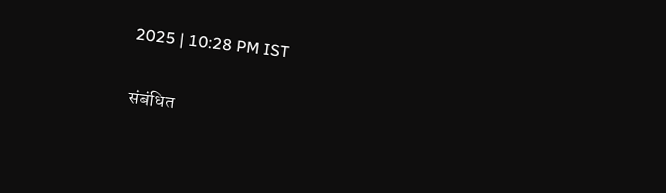2025 | 10:28 PM IST

संबंधित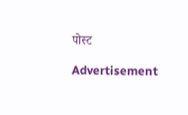पोस्ट

Advertisement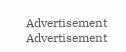Advertisement
Advertisement